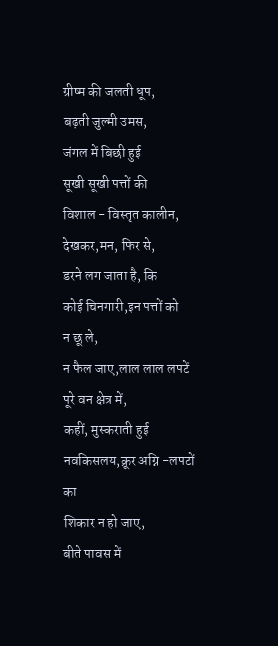ग्रीष्म की जलती धूप,
बढ़ती जुल्मी उमस,
जंगल में बिछी हुई
सूखी सूखी पत्तों की
विशाल - विस्तृत कालीन,
देखकर,मन, फिर से,
डरने लग जाता है, कि
कोई चिनगारी,इन पत्तों को
न छू ले,
न फैल जाए,लाल लाल लपटें
पूरे वन क्षेत्र में,
कहीं, मुस्कराती हुई
नवकिसलय,क्रूर अग्नि -लपटों का
शिकार न हो जाए,
बीते पावस में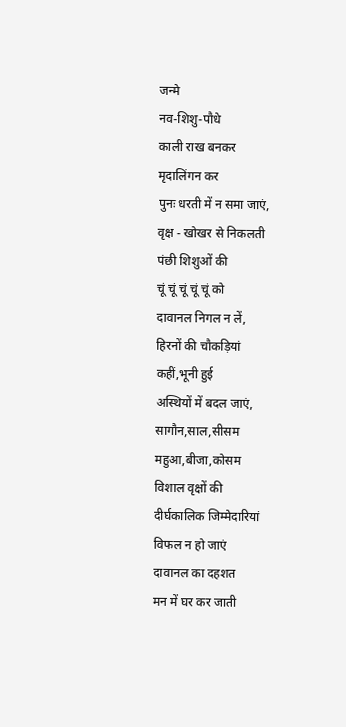जन्मे
नव-शिशु-पौधे
काली राख बनकर
मृदालिंगन कर
पुनः धरती में न समा जाएं,
वृक्ष - खोखर से निकलती
पंछी शिशुओं की
चूं चूं चूं चूं चूं को
दावानल निगल न लें,
हिरनों की चौकड़ियां
कहीं,भूनी हुई
अस्थियों में बदल जाएं,
सागौन,साल,सीसम
महुआ,बीजा,कोसम
विशाल वृक्षों की
दीर्घकालिक जिम्मेदारियां
विफल न हो जाएं
दावानल का दहशत
मन में घर कर जाती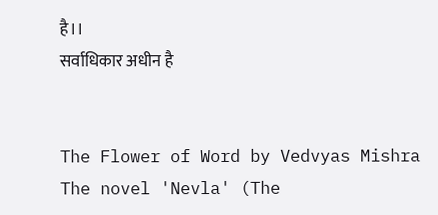है।।
सर्वाधिकार अधीन है


The Flower of Word by Vedvyas Mishra
The novel 'Nevla' (The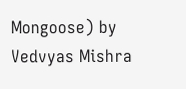Mongoose) by Vedvyas Mishra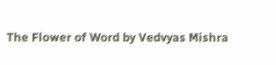The Flower of Word by Vedvyas Mishra